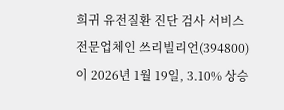희귀 유전질환 진단 검사 서비스 전문업체인 쓰리빌리언(394800)이 2026년 1월 19일, 3.10% 상승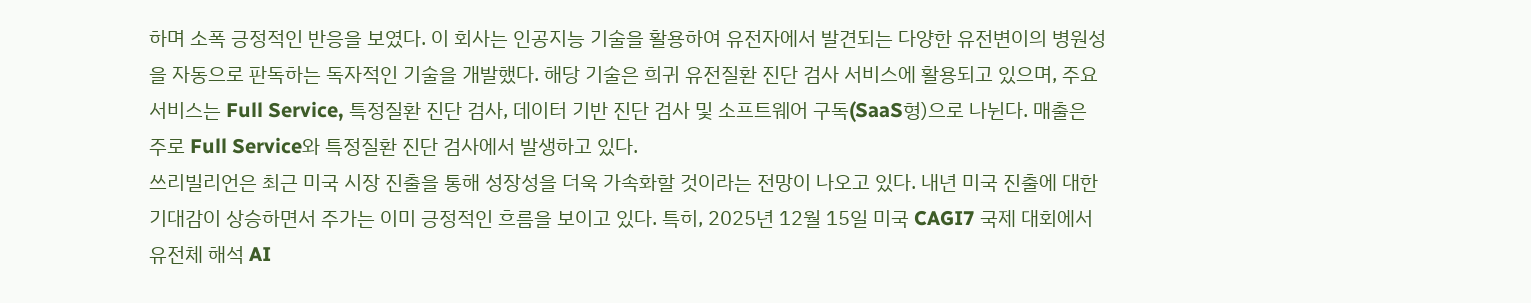하며 소폭 긍정적인 반응을 보였다. 이 회사는 인공지능 기술을 활용하여 유전자에서 발견되는 다양한 유전변이의 병원성을 자동으로 판독하는 독자적인 기술을 개발했다. 해당 기술은 희귀 유전질환 진단 검사 서비스에 활용되고 있으며, 주요 서비스는 Full Service, 특정질환 진단 검사, 데이터 기반 진단 검사 및 소프트웨어 구독(SaaS형)으로 나뉜다. 매출은 주로 Full Service와 특정질환 진단 검사에서 발생하고 있다.
쓰리빌리언은 최근 미국 시장 진출을 통해 성장성을 더욱 가속화할 것이라는 전망이 나오고 있다. 내년 미국 진출에 대한 기대감이 상승하면서 주가는 이미 긍정적인 흐름을 보이고 있다. 특히, 2025년 12월 15일 미국 CAGI7 국제 대회에서 유전체 해석 AI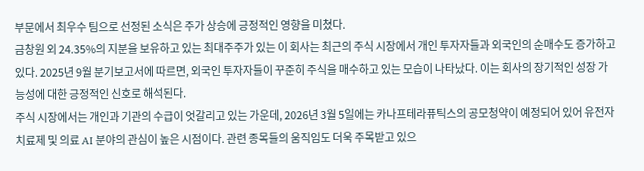부문에서 최우수 팀으로 선정된 소식은 주가 상승에 긍정적인 영향을 미쳤다.
금창원 외 24.35%의 지분을 보유하고 있는 최대주주가 있는 이 회사는 최근의 주식 시장에서 개인 투자자들과 외국인의 순매수도 증가하고 있다. 2025년 9월 분기보고서에 따르면, 외국인 투자자들이 꾸준히 주식을 매수하고 있는 모습이 나타났다. 이는 회사의 장기적인 성장 가능성에 대한 긍정적인 신호로 해석된다.
주식 시장에서는 개인과 기관의 수급이 엇갈리고 있는 가운데, 2026년 3월 5일에는 카나프테라퓨틱스의 공모청약이 예정되어 있어 유전자 치료제 및 의료 AI 분야의 관심이 높은 시점이다. 관련 종목들의 움직임도 더욱 주목받고 있으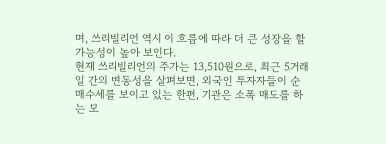며, 쓰리빌리언 역시 이 흐름에 따라 더 큰 성장을 할 가능성이 높아 보인다.
현재 쓰리빌리언의 주가는 13,510원으로, 최근 5거래일 간의 변동성을 살펴보면, 외국인 투자자들이 순매수세를 보이고 있는 한편, 기관은 소폭 매도를 하는 모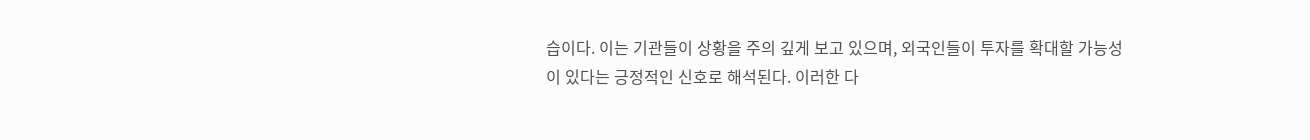습이다. 이는 기관들이 상황을 주의 깊게 보고 있으며, 외국인들이 투자를 확대할 가능성이 있다는 긍정적인 신호로 해석된다. 이러한 다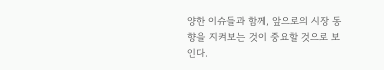양한 이슈들과 함께, 앞으로의 시장 동향을 지켜보는 것이 중요할 것으로 보인다.